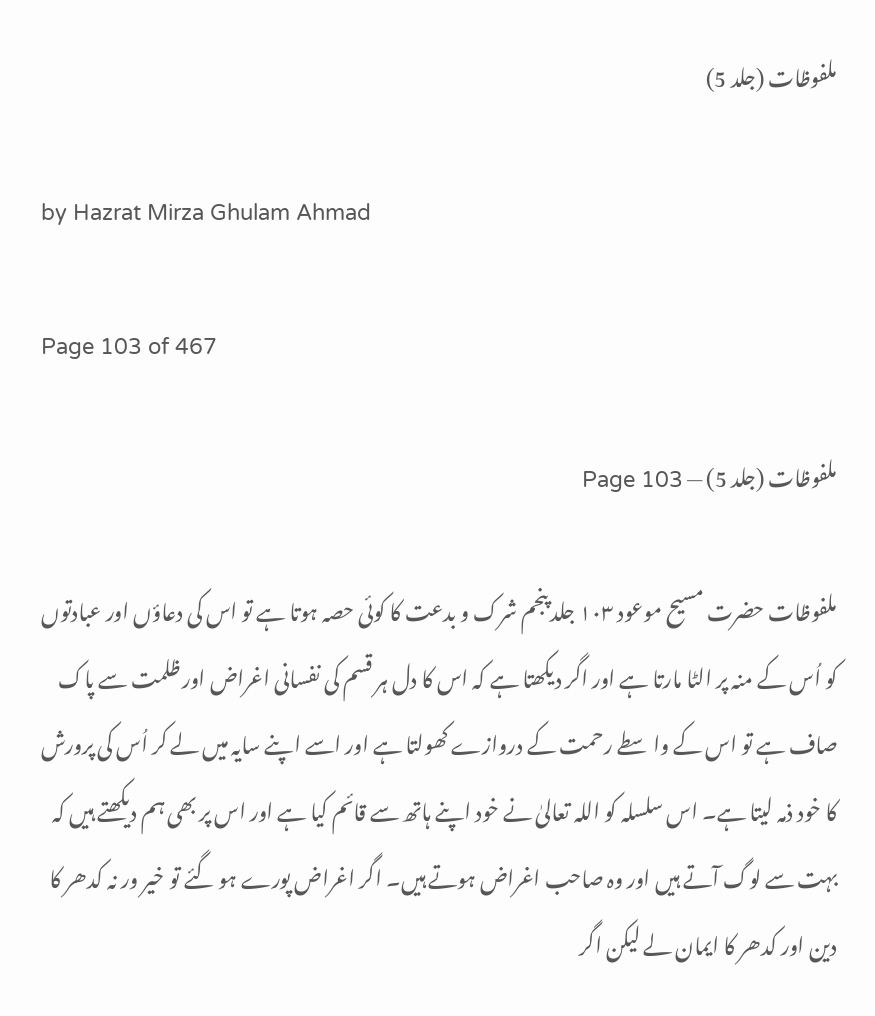ملفوظات (جلد 5)

by Hazrat Mirza Ghulam Ahmad

Page 103 of 467

ملفوظات (جلد 5) — Page 103

ملفوظات حضرت مسیح موعود ۱۰۳ جلد پنجم شرک و بدعت کا کوئی حصہ ہوتا ہے تو اس کی دعاؤں اور عبادتوں کو اُس کے منہ پر الٹا مارتا ہے اور اگر دیکھتا ہے کہ اس کا دل ہر قسم کی نفسانی اغراض اور ظلمت سے پاک صاف ہے تو اس کے واسطے رحمت کے دروازے کھولتا ہے اور اسے اپنے سایہ میں لے کر اُس کی پرورش کا خود ذمہ لیتا ہے۔ اس سلسلہ کو اللہ تعالیٰ نے خود اپنے ہاتھ سے قائم کیا ہے اور اس پر بھی ہم دیکھتے ہیں کہ بہت سے لوگ آتے ہیں اور وہ صاحب اغراض ہوتے ہیں۔ اگر اغراض پورے ہو گئے تو خیر ور نہ کدھر کا دین اور کدھر کا ایمان لے لیکن اگر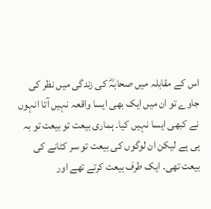اس کے مقابلہ میں صحابہؓ کی زندگی میں نظر کی جاوے تو ان میں ایک بھی ایسا واقعہ نہیں آتا انہوں نے کبھی ایسا نہیں کیا۔ ہماری بیعت تو بیعت تو بہ ہی ہے لیکن ان لوگوں کی بیعت تو سر کٹانے کی بیعت تھی۔ ایک طرف بیعت کرتے تھے اور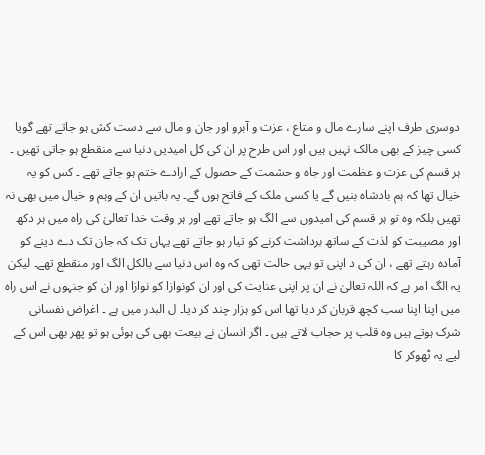دوسری طرف اپنے سارے مال و متاع ، عزت و آبرو اور جان و مال سے دست کش ہو جاتے تھے گویا کسی چیز کے بھی مالک نہیں ہیں اور اس طرح پر ان کی کل امیدیں دنیا سے منقطع ہو جاتی تھیں ۔ ہر قسم کی عزت و عظمت اور جاہ و حشمت کے حصول کے ارادے ختم ہو جاتے تھے ۔ کس کو یہ خیال تھا کہ ہم بادشاہ بنیں گے یا کسی ملک کے فاتح ہوں گے۔ یہ باتیں ان کے وہم و خیال میں بھی نہ تھیں بلکہ وہ تو ہر قسم کی امیدوں سے الگ ہو جاتے تھے اور ہر وقت خدا تعالیٰ کی راہ میں ہر دکھ اور مصیبت کو لذت کے ساتھ برداشت کرنے کو تیار ہو جاتے تھے یہاں تک کہ جان تک دے دینے کو آمادہ رہتے تھے ، ان کی د اپنی تو یہی حالت تھی کہ وہ اس دنیا سے بالکل الگ اور منقطع تھے۔ لیکن یہ الگ امر ہے کہ اللہ تعالیٰ نے ان پر اپنی عنایت کی اور ان کونوازا کو نوازا اور ان کو جنہوں نے اس راہ میں اپنا اپنا سب کچھ قربان کر دیا تھا اس کو ہزار چند کر دیا۔ ل البدر میں ہے ۔ اغراض نفسانی شرک ہوتے ہیں وہ قلب پر حجاب لاتے ہیں ۔ اگر انسان نے بیعت بھی کی ہوئی ہو تو پھر بھی اس کے لیے یہ ٹھوکر کا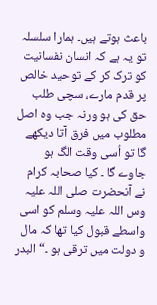باعث ہوتے ہیں۔ ہمارا سلسلہ تو یہ ہے کہ انسان نفسانیت کو ترک کر کے توحید خالص پر قدم مارے، سچی طلب حق کی ہو ورنہ جب وہ اصل مطلوب میں فرق آتا دیکھے گا تو اُسی وقت الگ ہو جاوے گا ۔ کیا صحابہ کرام نے آنحضرت صلی اللہ علیہ وس اللہ علیہ وسلم کو اسی واسطے قبول کیا تھا کہ مال و دولت میں ترقی ہو ۔“ البدر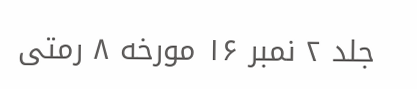جلد ۲ نمبر ۱۶ مورخه ۸ رمتی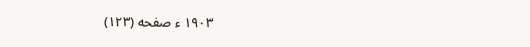۱۹۰۳ ء صفحه (۱۲۳)